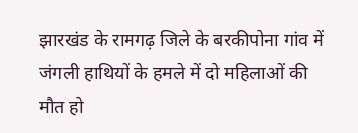झारखंड के रामगढ़ जिले के बरकीपोना गांव में जंगली हाथियों के हमले में दो महिलाओं की मौत हो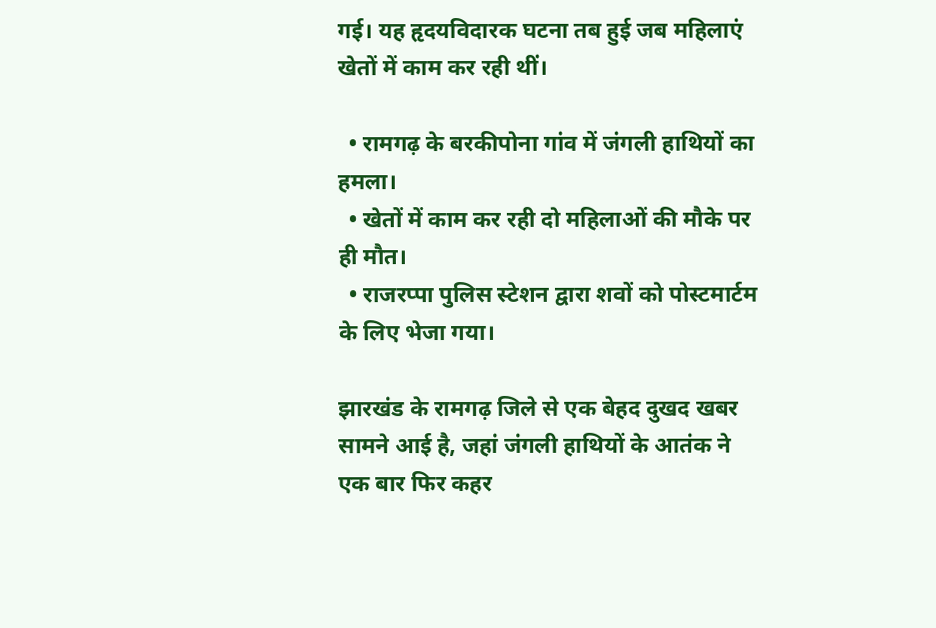गई। यह हृदयविदारक घटना तब हुई जब महिलाएं खेतों में काम कर रही थीं।

  • रामगढ़ के बरकीपोना गांव में जंगली हाथियों का हमला।
  • खेतों में काम कर रही दो महिलाओं की मौके पर ही मौत।
  • राजरप्पा पुलिस स्टेशन द्वारा शवों को पोस्टमार्टम के लिए भेजा गया।

झारखंड के रामगढ़ जिले से एक बेहद दुखद खबर सामने आई है, जहां जंगली हाथियों के आतंक ने एक बार फिर कहर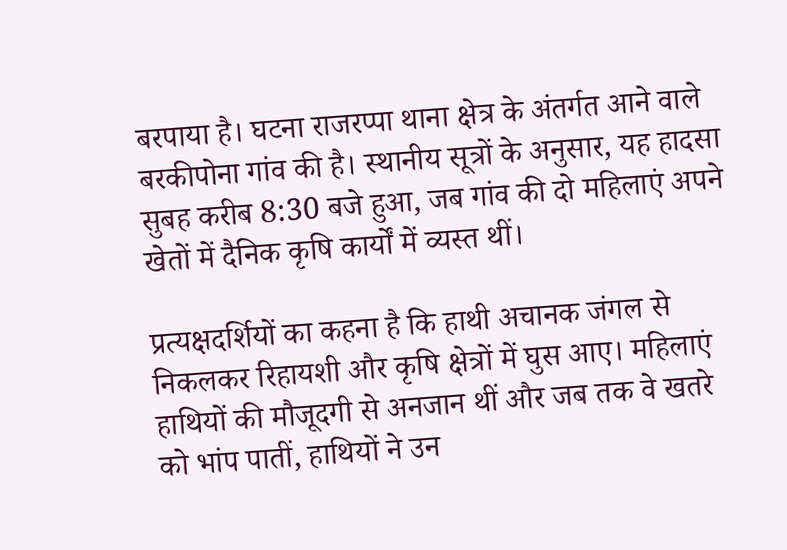बरपाया है। घटना राजरप्पा थाना क्षेत्र के अंतर्गत आने वाले बरकीपोना गांव की है। स्थानीय सूत्रों के अनुसार, यह हादसा सुबह करीब 8:30 बजे हुआ, जब गांव की दो महिलाएं अपने खेतों में दैनिक कृषि कार्यों में व्यस्त थीं।

प्रत्यक्षदर्शियों का कहना है कि हाथी अचानक जंगल से निकलकर रिहायशी और कृषि क्षेत्रों में घुस आए। महिलाएं हाथियों की मौजूदगी से अनजान थीं और जब तक वे खतरे को भांप पातीं, हाथियों ने उन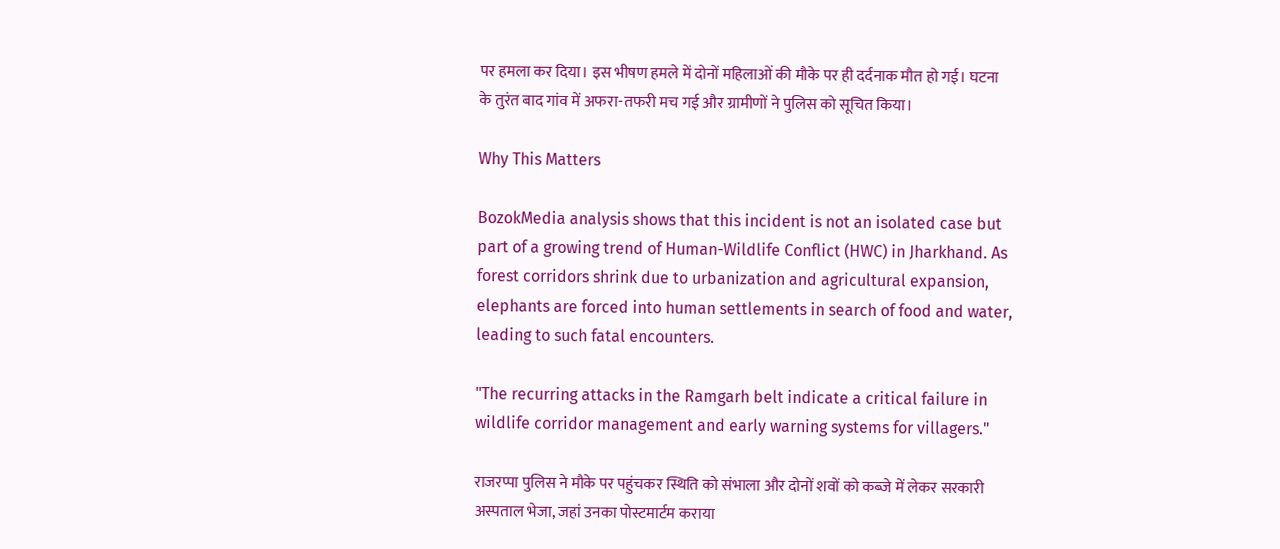पर हमला कर दिया। इस भीषण हमले में दोनों महिलाओं की मौके पर ही दर्दनाक मौत हो गई। घटना के तुरंत बाद गांव में अफरा-तफरी मच गई और ग्रामीणों ने पुलिस को सूचित किया।

Why This Matters

BozokMedia analysis shows that this incident is not an isolated case but part of a growing trend of Human-Wildlife Conflict (HWC) in Jharkhand. As forest corridors shrink due to urbanization and agricultural expansion, elephants are forced into human settlements in search of food and water, leading to such fatal encounters.

"The recurring attacks in the Ramgarh belt indicate a critical failure in wildlife corridor management and early warning systems for villagers."

राजरप्पा पुलिस ने मौके पर पहुंचकर स्थिति को संभाला और दोनों शवों को कब्जे में लेकर सरकारी अस्पताल भेजा, जहां उनका पोस्टमार्टम कराया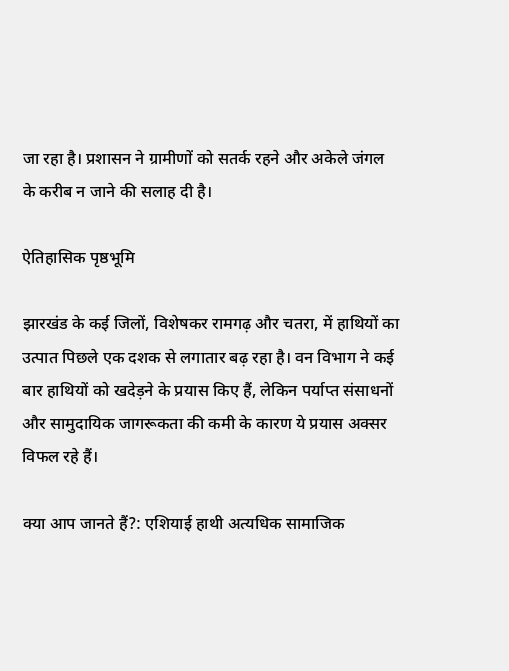जा रहा है। प्रशासन ने ग्रामीणों को सतर्क रहने और अकेले जंगल के करीब न जाने की सलाह दी है।

ऐतिहासिक पृष्ठभूमि

झारखंड के कई जिलों, विशेषकर रामगढ़ और चतरा, में हाथियों का उत्पात पिछले एक दशक से लगातार बढ़ रहा है। वन विभाग ने कई बार हाथियों को खदेड़ने के प्रयास किए हैं, लेकिन पर्याप्त संसाधनों और सामुदायिक जागरूकता की कमी के कारण ये प्रयास अक्सर विफल रहे हैं।

क्या आप जानते हैं?: एशियाई हाथी अत्यधिक सामाजिक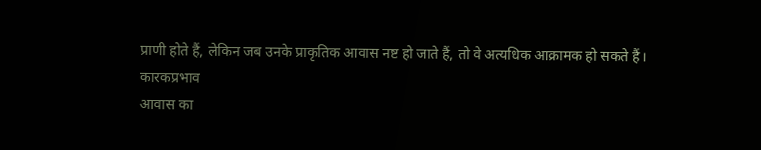प्राणी होते हैं, लेकिन जब उनके प्राकृतिक आवास नष्ट हो जाते हैं, तो वे अत्यधिक आक्रामक हो सकते हैं।
कारकप्रभाव
आवास का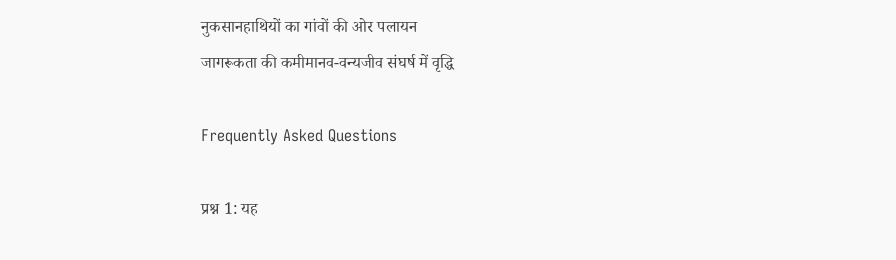नुकसानहाथियों का गांवों की ओर पलायन
जागरूकता की कमीमानव-वन्यजीव संघर्ष में वृद्धि

Frequently Asked Questions

प्रश्न 1: यह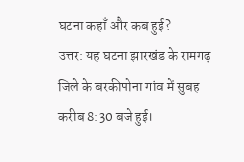घटना कहाँ और कब हुई?
उत्तर: यह घटना झारखंड के रामगढ़ जिले के बरकीपोना गांव में सुबह करीब 8:30 बजे हुई।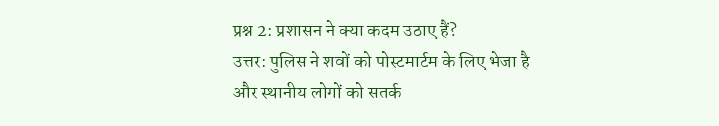प्रश्न 2: प्रशासन ने क्या कदम उठाए हैं?
उत्तर: पुलिस ने शवों को पोस्टमार्टम के लिए भेजा है और स्थानीय लोगों को सतर्क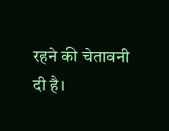रहने की चेतावनी दी है।